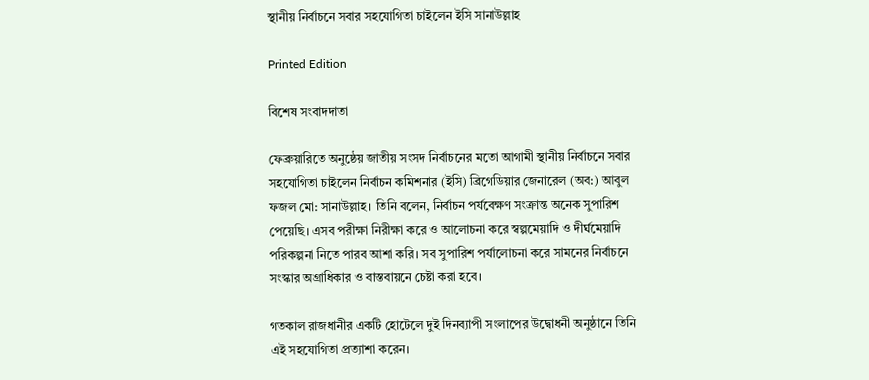স্থানীয় নির্বাচনে সবার সহযোগিতা চাইলেন ইসি সানাউল্লাহ

Printed Edition

বিশেষ সংবাদদাতা

ফেব্রুয়ারিতে অনুষ্ঠেয় জাতীয় সংসদ নির্বাচনের মতো আগামী স্থানীয় নির্বাচনে সবার সহযোগিতা চাইলেন নির্বাচন কমিশনার (ইসি) ব্রিগেডিয়ার জেনারেল (অব:) আবুল ফজল মো: সানাউল্লাহ। তিনি বলেন, নির্বাচন পর্যবেক্ষণ সংক্রান্ত অনেক সুপারিশ পেয়েছি। এসব পরীক্ষা নিরীক্ষা করে ও আলোচনা করে স্বল্পমেয়াদি ও দীর্ঘমেয়াদি পরিকল্পনা নিতে পারব আশা করি। সব সুপারিশ পর্যালোচনা করে সামনের নির্বাচনে সংস্কার অগ্রাধিকার ও বাস্তবায়নে চেষ্টা করা হবে।

গতকাল রাজধানীর একটি হোটেলে দুই দিনব্যাপী সংলাপের উদ্বোধনী অনুষ্ঠানে তিনি এই সহযোগিতা প্রত্যাশা করেন।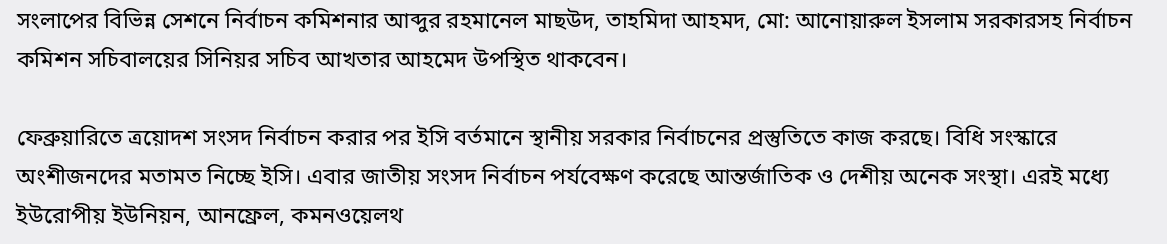সংলাপের বিভিন্ন সেশনে নির্বাচন কমিশনার আব্দুর রহমানেল মাছউদ, তাহমিদা আহমদ, মো: আনোয়ারুল ইসলাম সরকারসহ নির্বাচন কমিশন সচিবালয়ের সিনিয়র সচিব আখতার আহমেদ উপস্থিত থাকবেন।

ফেব্রুয়ারিতে ত্রয়োদশ সংসদ নির্বাচন করার পর ইসি বর্তমানে স্থানীয় সরকার নির্বাচনের প্রস্তুতিতে কাজ করছে। বিধি সংস্কারে অংশীজনদের মতামত নিচ্ছে ইসি। এবার জাতীয় সংসদ নির্বাচন পর্যবেক্ষণ করেছে আন্তর্জাতিক ও দেশীয় অনেক সংস্থা। এরই মধ্যে ইউরোপীয় ইউনিয়ন, আনফ্রেল, কমনওয়েলথ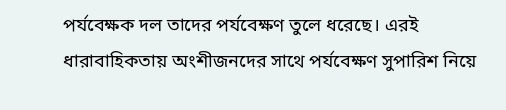পর্যবেক্ষক দল তাদের পর্যবেক্ষণ তুলে ধরেছে। এরই ধারাবাহিকতায় অংশীজনদের সাথে পর্যবেক্ষণ সুপারিশ নিয়ে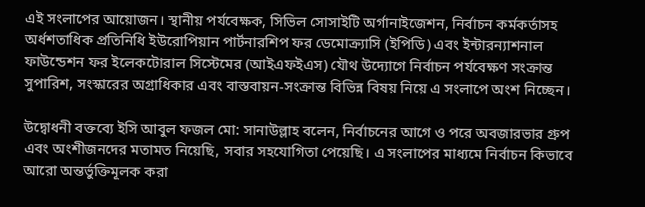এই সংলাপের আয়োজন। স্থানীয় পর্যবেক্ষক, সিভিল সোসাইটি অর্গানাইজেশন, নির্বাচন কর্মকর্তাসহ অর্ধশতাধিক প্রতিনিধি ইউরোপিয়ান পার্টনারশিপ ফর ডেমোক্র্যাসি (ইপিডি) এবং ইন্টারন্যাশনাল ফাউন্ডেশন ফর ইলেকটোরাল সিস্টেমের (আইএফইএস) যৌথ উদ্যোগে নির্বাচন পর্যবেক্ষণ সংক্রান্ত সুপারিশ, সংস্কারের অগ্রাধিকার এবং বাস্তবায়ন-সংক্রান্ত বিভিন্ন বিষয় নিয়ে এ সংলাপে অংশ নিচ্ছেন।

উদ্বোধনী বক্তব্যে ইসি আবুল ফজল মো: সানাউল্লাহ বলেন, নির্বাচনের আগে ও পরে অবজারভার গ্রুপ এবং অংশীজনদের মতামত নিয়েছি, সবার সহযোগিতা পেয়েছি। এ সংলাপের মাধ্যমে নির্বাচন কিভাবে আরো অন্তর্ভুক্তিমূলক করা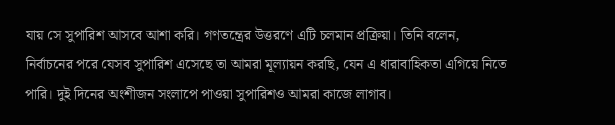যায় সে সুপারিশ আসবে আশা করি। গণতন্ত্রের উত্তরণে এটি চলমান প্রক্রিয়া। তিনি বলেন, নির্বাচনের পরে যেসব সুপারিশ এসেছে তা আমরা মূল্যায়ন করছি, যেন এ ধারাবাহিকতা এগিয়ে নিতে পারি। দুই দিনের অংশীজন সংলাপে পাওয়া সুপারিশও আমরা কাজে লাগাব।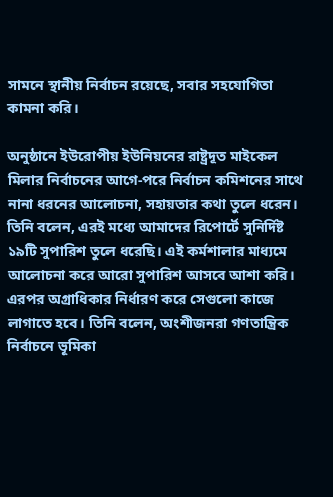সামনে স্থানীয় নির্বাচন রয়েছে, সবার সহযোগিতা কামনা করি।

অনুষ্ঠানে ইউরোপীয় ইউনিয়নের রাষ্ট্রদূত মাইকেল মিলার নির্বাচনের আগে-পরে নির্বাচন কমিশনের সাথে নানা ধরনের আলোচনা, সহায়তার কথা তুলে ধরেন। তিনি বলেন, এরই মধ্যে আমাদের রিপোর্টে সুনির্দিষ্ট ১৯টি সুপারিশ তুলে ধরেছি। এই কর্মশালার মাধ্যমে আলোচনা করে আরো সুপারিশ আসবে আশা করি। এরপর অগ্রাধিকার নির্ধারণ করে সেগুলো কাজে লাগাতে হবে। তিনি বলেন, অংশীজনরা গণতান্ত্রিক নির্বাচনে ভূমিকা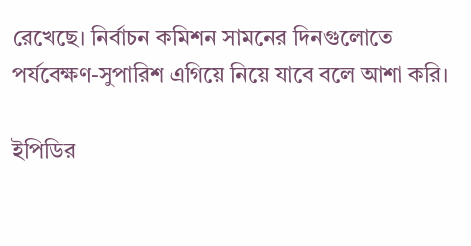রেখেছে। নির্বাচন কমিশন সামনের দিনগুলোতে পর্যবেক্ষণ-সুপারিশ এগিয়ে নিয়ে যাবে বলে আশা করি।

ইপিডির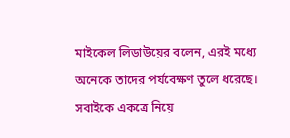মাইকেল লিডাউয়ের বলেন, এরই মধ্যে অনেকে তাদের পর্যবেক্ষণ তুলে ধরেছে। সবাইকে একত্রে নিয়ে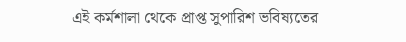এই কর্মশালা থেকে প্রাপ্ত সুপারিশ ভবিষ্যতের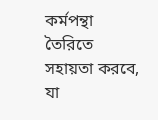কর্মপন্থা তৈরিতে সহায়তা করবে, যা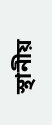স্থানীয়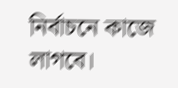নির্বাচনে কাজে লাগবে।